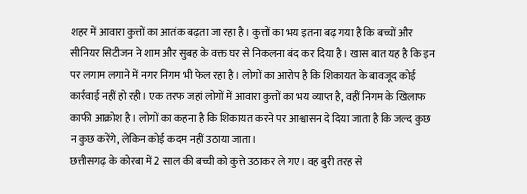शहर में आवारा कुत्तों का आतंक बढ़ता जा रहा है। कुत्तों का भय इतना बढ़ गया है कि बच्चों और सीनियर सिटीजन ने शाम और सुबह के वक्त घर से निकलना बंद कर दिया है। खास बात यह है कि इन पर लगाम लगाने में नगर निगम भी फेल रहा है। लोगों का आरोप है कि शिकायत के बावजूद कोई कार्रवाई नहीं हो रही। एक तरफ जहां लोगों में आवारा कुत्तों का भय व्याप्त है, वहीं निगम के खिलाफ काफी आक्रोश है। लोगों का कहना है कि शिकायत करने पर आश्वासन दे दिया जाता है कि जल्द कुछ न कुछ करेंगे, लेकिन कोई कदम नहीं उठाया जाता।
छत्तीसगढ़ के कोरबा में 2 साल की बच्ची को कुत्ते उठाकर ले गए। वह बुरी तरह से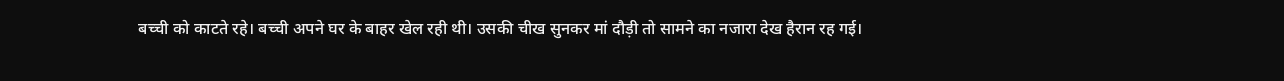बच्ची को काटते रहे। बच्ची अपने घर के बाहर खेल रही थी। उसकी चीख सुनकर मां दौड़ी तो सामने का नजारा देख हैरान रह गई।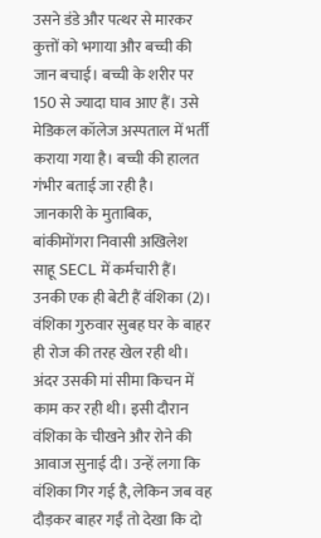उसने डंडे और पत्थर से मारकर कुत्तों को भगाया और बच्ची की जान बचाई। बच्ची के शरीर पर 150 से ज्यादा घाव आए हैं। उसे मेडिकल कॉलेज अस्पताल में भर्ती कराया गया है। बच्ची की हालत गंभीर बताई जा रही है।
जानकारी के मुताबिक, बांकीमोंगरा निवासी अखिलेश साहू SECL में कर्मचारी हैं। उनकी एक ही बेटी हैं वंशिका (2)। वंशिका गुरुवार सुबह घर के बाहर ही रोज की तरह खेल रही थी। अंदर उसकी मां सीमा किचन में काम कर रही थी। इसी दौरान वंशिका के चीखने और रोने की आवाज सुनाई दी। उन्हें लगा कि वंशिका गिर गई है, लेकिन जब वह दौड़कर बाहर गईं तो देखा कि दो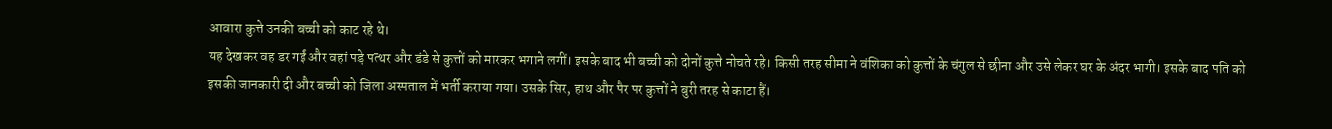आवारा कुत्ते उनकी बच्ची को काट रहे थे।
यह देखकर वह डर गईं और वहां पड़े पत्थर और डंडे से कुत्तों को मारकर भगाने लगीं। इसके बाद भी बच्ची को दोनों कुत्ते नोचते रहे। किसी तरह सीमा ने वंशिका को कुत्तों के चंगुल से छीना और उसे लेकर घर के अंदर भागी। इसके बाद पति को इसकी जानकारी दी और बच्ची को जिला अस्पताल में भर्ती कराया गया। उसके सिर, हाथ और पैर पर कुत्तों ने बुरी तरह से काटा हैं।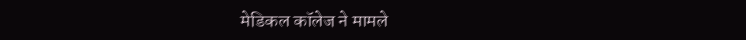मेडिकल कॉलेज ने मामले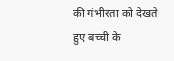की गंभीरता को देखते हुए बच्ची के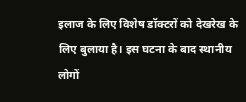इलाज के लिए विशेष डॉक्टरों को देखरेख के लिए बुलाया है। इस घटना के बाद स्थानीय लोगों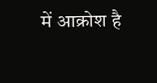में आक्रोश है